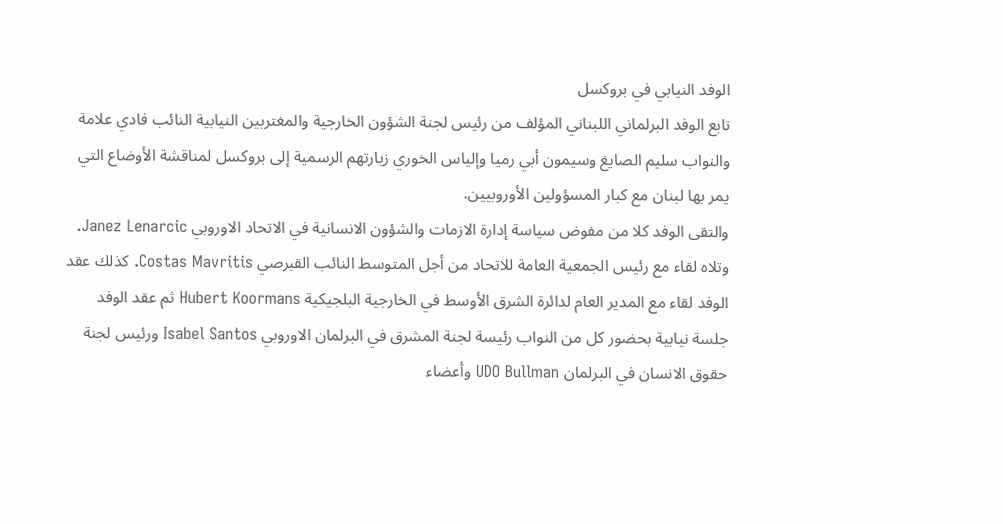الوفد النيابي في بروكسل
تابع الوفد البرلماني اللبناني المؤلف من رئيس لجنة الشؤون الخارجية والمغتربين النيابية النائب فادي علامة والنواب سليم الصايغ وسيمون أبي رميا وإلياس الخوري زيارتهم الرسمية إلى بروكسل لمناقشة الأوضاع التي يمر بها لبنان مع كبار المسؤولين الأوروبيين.
والتقى الوفد كلا من مفوض سياسة إدارة الازمات والشؤون الانسانية في الاتحاد الاوروبي Janez Lenarcic. وتلاه لقاء مع رئيس الجمعية العامة للاتحاد من أجل المتوسط النائب القبرصي Costas Mavritis. كذلك عقد الوفد لقاء مع المدير العام لدائرة الشرق الأوسط في الخارجية البلجيكية Hubert Koormans ثم عقد الوفد جلسة نيابية بحضور كل من النواب رئيسة لجنة المشرق في البرلمان الاوروبي Isabel Santos ورئيس لجنة حقوق الانسان في البرلمان UDO Bullman وأعضاء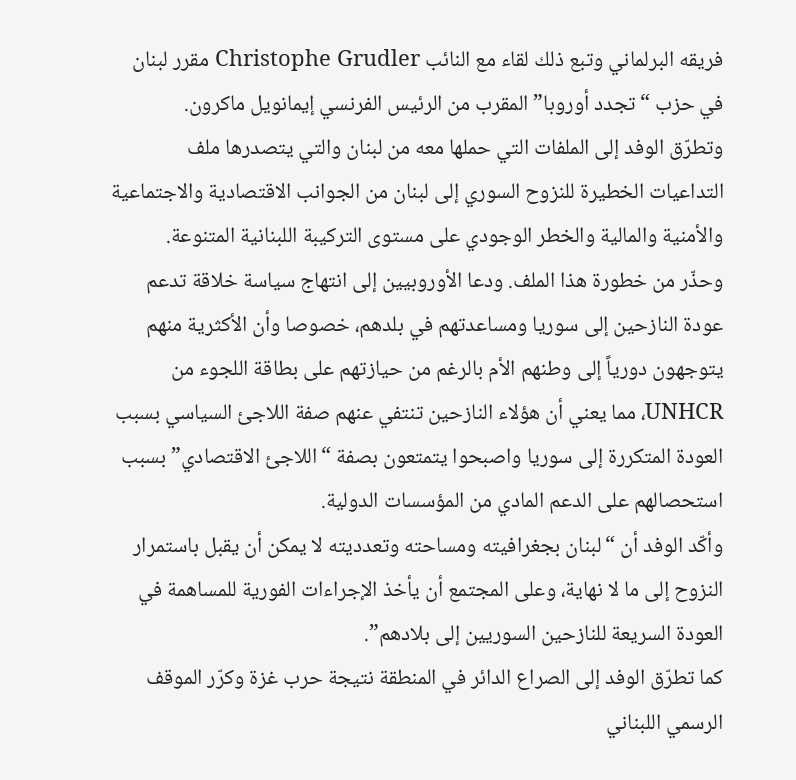فريقه البرلماني وتبع ذلك لقاء مع النائب Christophe Grudler مقرر لبنان في حزب “تجدد أوروبا” المقرب من الرئيس الفرنسي إيمانويل ماكرون.
وتطرّق الوفد إلى الملفات التي حملها معه من لبنان والتي يتصدرها ملف التداعيات الخطيرة للنزوح السوري إلى لبنان من الجوانب الاقتصادية والاجتماعية والأمنية والمالية والخطر الوجودي على مستوى التركيبة اللبنانية المتنوعة.
وحذّر من خطورة هذا الملف. ودعا الأوروبيين إلى انتهاج سياسة خلاقة تدعم عودة النازحين إلى سوريا ومساعدتهم في بلدهم، خصوصا وأن الأكثرية منهم يتوجهون دورياً إلى وطنهم الأم بالرغم من حيازتهم على بطاقة اللجوء من UNHCR، مما يعني أن هؤلاء النازحين تنتفي عنهم صفة اللاجئ السياسي بسبب العودة المتكررة إلى سوريا واصبحوا يتمتعون بصفة “اللاجئ الاقتصادي” بسبب استحصالهم على الدعم المادي من المؤسسات الدولية.
وأكّد الوفد أن “لبنان بجغرافيته ومساحته وتعدديته لا يمكن أن يقبل باستمرار النزوح إلى ما لا نهاية، وعلى المجتمع أن يأخذ الإجراءات الفورية للمساهمة في العودة السريعة للنازحين السوريين إلى بلادهم”.
كما تطرّق الوفد إلى الصراع الدائر في المنطقة نتيجة حرب غزة وكرّر الموقف الرسمي اللبناني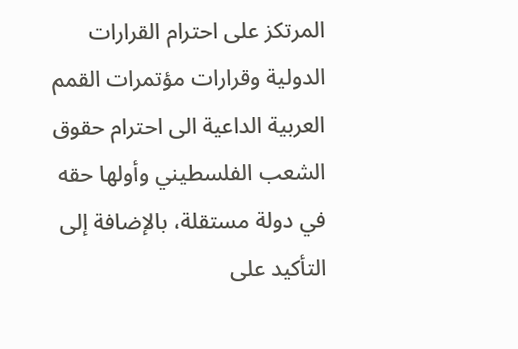المرتكز على احترام القرارات الدولية وقرارات مؤتمرات القمم العربية الداعية الى احترام حقوق الشعب الفلسطيني وأولها حقه في دولة مستقلة، بالإضافة إلى التأكيد على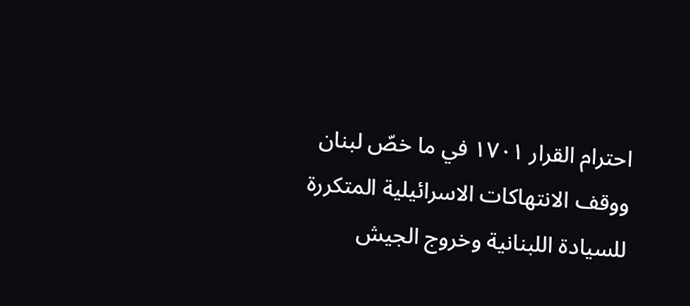احترام القرار ١٧٠١ في ما خصّ لبنان ووقف الانتهاكات الاسرائيلية المتكررة للسيادة اللبنانية وخروج الجيش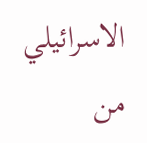الاسرائيلي من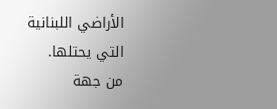الأراضي اللبنانية التي يحتلها.
من جهة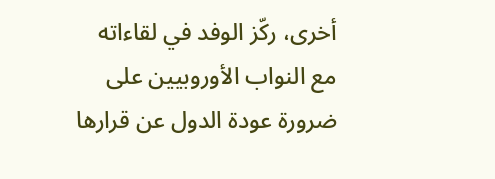أخرى، ركّز الوفد في لقاءاته مع النواب الأوروبيين على ضرورة عودة الدول عن قرارها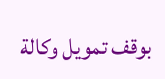بوقف تمويل وكالة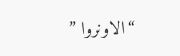“الاونروا ”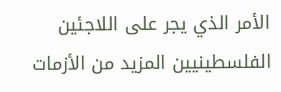الأمر الذي يجر على اللاجئين الفلسطينيين المزيد من الأزمات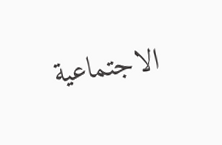الاجتماعية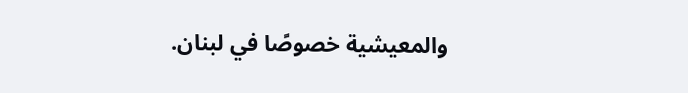والمعيشية خصوصًا في لبنان.